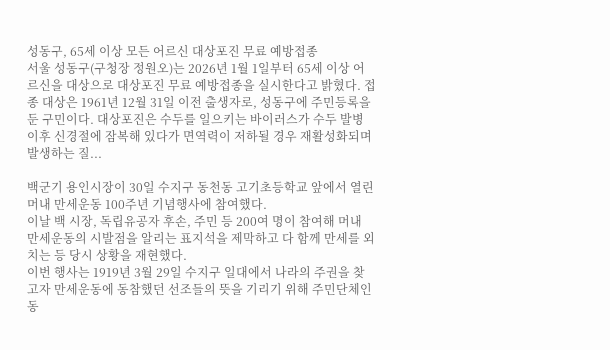성동구, 65세 이상 모든 어르신 대상포진 무료 예방접종
서울 성동구(구청장 정원오)는 2026년 1월 1일부터 65세 이상 어르신을 대상으로 대상포진 무료 예방접종을 실시한다고 밝혔다. 접종 대상은 1961년 12월 31일 이전 출생자로, 성동구에 주민등록을 둔 구민이다. 대상포진은 수두를 일으키는 바이러스가 수두 발병 이후 신경절에 잠복해 있다가 면역력이 저하될 경우 재활성화되며 발생하는 질...

백군기 용인시장이 30일 수지구 동천동 고기초등학교 앞에서 열린 머내 만세운동 100주년 기념행사에 참여했다.
이날 백 시장, 독립유공자 후손, 주민 등 200여 명이 참여해 머내 만세운동의 시발점을 알리는 표지석을 제막하고 다 함께 만세를 외치는 등 당시 상황을 재현했다.
이번 행사는 1919년 3월 29일 수지구 일대에서 나라의 주권을 찾고자 만세운동에 동참했던 선조들의 뜻을 기리기 위해 주민단체인 동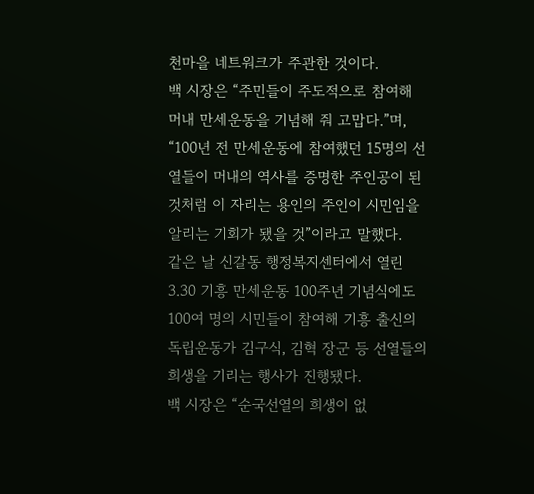천마을 네트워크가 주관한 것이다.
백 시장은 “주민들이 주도적으로 참여해 머내 만세운동을 기념해 줘 고맙다.”며, “100년 전 만세운동에 참여했던 15명의 선열들이 머내의 역사를 증명한 주인공이 된 것처럼 이 자리는 용인의 주인이 시민임을 알리는 기회가 됐을 것”이라고 말했다.
같은 날 신갈동 행정복지센터에서 열린 3.30 기흥 만세운동 100주년 기념식에도 100여 명의 시민들이 참여해 기흥 출신의 독립운동가 김구식, 김혁 장군 등 선열들의 희생을 기리는 행사가 진행됐다.
백 시장은 “순국선열의 희생이 없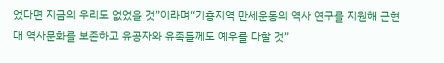었다면 지금의 우리도 없었을 것”이라며“기흥지역 만세운동의 역사 연구를 지원해 근현대 역사문화를 보존하고 유공자와 유족들께도 예우를 다할 것”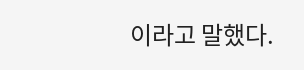이라고 말했다.